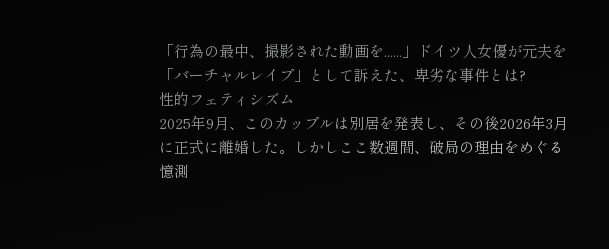「行為の最中、撮影された動画を......」ドイツ人女優が元夫を「バーチャルレイプ」として訴えた、卑劣な事件とは?
性的フェティシズム
2025年9月、このカップルは別居を発表し、その後2026年3月に正式に離婚した。しかしここ数週間、破局の理由をめぐる憶測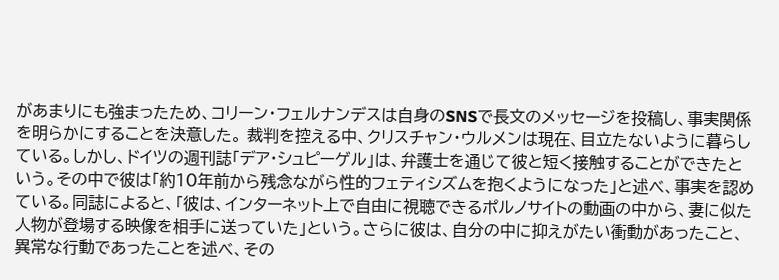があまりにも強まったため、コリーン・フェルナンデスは自身のSNSで長文のメッセージを投稿し、事実関係を明らかにすることを決意した。 裁判を控える中、クリスチャン・ウルメンは現在、目立たないように暮らしている。しかし、ドイツの週刊誌「デア・シュピーゲル」は、弁護士を通じて彼と短く接触することができたという。その中で彼は「約10年前から残念ながら性的フェティシズムを抱くようになった」と述べ、事実を認めている。同誌によると、「彼は、インターネット上で自由に視聴できるポルノサイトの動画の中から、妻に似た人物が登場する映像を相手に送っていた」という。さらに彼は、自分の中に抑えがたい衝動があったこと、異常な行動であったことを述べ、その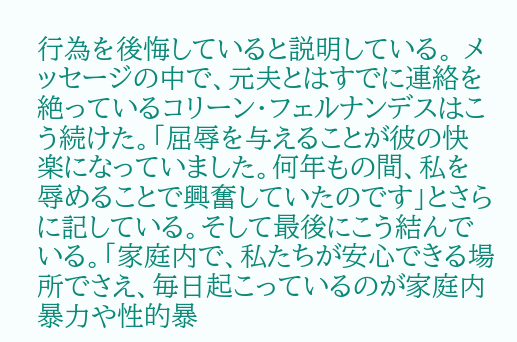行為を後悔していると説明している。 メッセージの中で、元夫とはすでに連絡を絶っているコリーン・フェルナンデスはこう続けた。「屈辱を与えることが彼の快楽になっていました。何年もの間、私を辱めることで興奮していたのです」とさらに記している。そして最後にこう結んでいる。「家庭内で、私たちが安心できる場所でさえ、毎日起こっているのが家庭内暴力や性的暴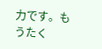力です。もうたく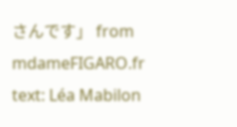さんです」 from mdameFIGARO.fr
text: Léa Mabilon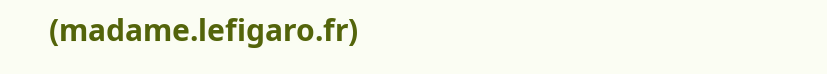(madame.lefigaro.fr)